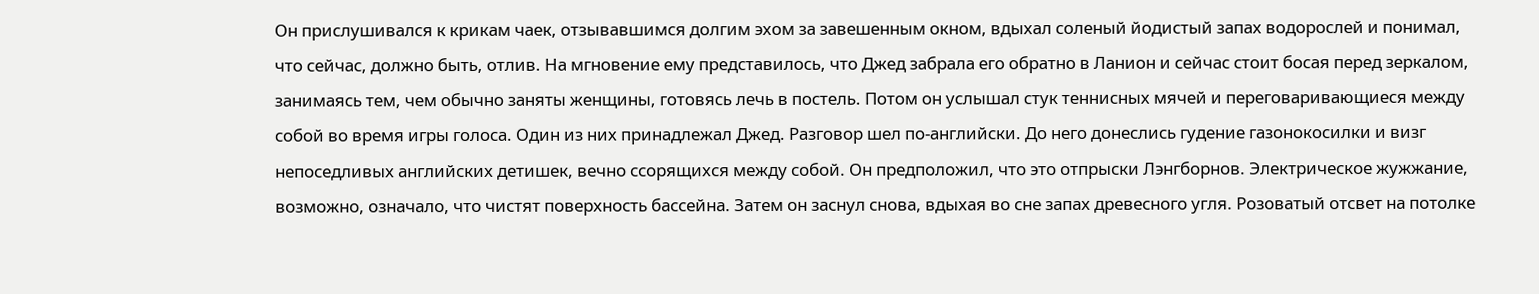Он прислушивался к крикам чаек, отзывавшимся долгим эхом за завешенным окном, вдыхал соленый йодистый запах водорослей и понимал, что сейчас, должно быть, отлив. На мгновение ему представилось, что Джед забрала его обратно в Ланион и сейчас стоит босая перед зеркалом, занимаясь тем, чем обычно заняты женщины, готовясь лечь в постель. Потом он услышал стук теннисных мячей и переговаривающиеся между собой во время игры голоса. Один из них принадлежал Джед. Разговор шел по-английски. До него донеслись гудение газонокосилки и визг непоседливых английских детишек, вечно ссорящихся между собой. Он предположил, что это отпрыски Лэнгборнов. Электрическое жужжание, возможно, означало, что чистят поверхность бассейна. Затем он заснул снова, вдыхая во сне запах древесного угля. Розоватый отсвет на потолке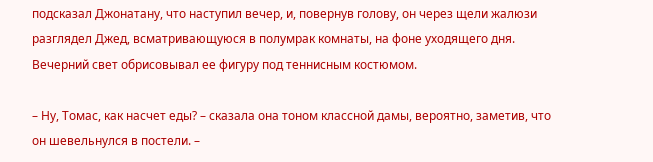подсказал Джонатану, что наступил вечер, и, повернув голову, он через щели жалюзи разглядел Джед, всматривающуюся в полумрак комнаты, на фоне уходящего дня. Вечерний свет обрисовывал ее фигуру под теннисным костюмом.

– Ну, Томас, как насчет еды? – сказала она тоном классной дамы, вероятно, заметив, что он шевельнулся в постели. –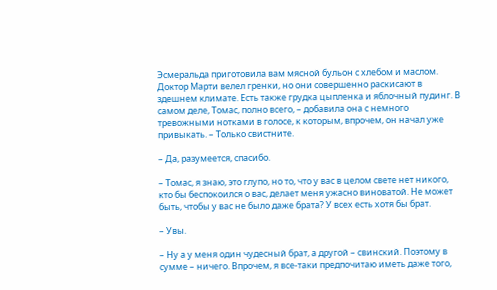Эсмеральда приготовила вам мясной бульон с хлебом и маслом. Доктор Марти велел гренки, но они совершенно раскисают в здешнем климате. Есть также грудка цыпленка и яблочный пудинг. В самом деле, Томас, полно всего, – добавила она с немного тревожными нотками в голосе, к которым, впрочем, он начал уже привыкать. – Только свистните.

– Да, разумеется, спасибо.

– Томас, я знаю, это глупо, но то, что у вас в целом свете нет никого, кто бы беспокоился о вас, делает меня ужасно виноватой. Не может быть, чтобы у вас не было даже брата? У всех есть хотя бы брат.

– Увы.

– Ну а у меня один чудесный брат, а другой – свинский. Поэтому в сумме – ничего. Впрочем, я все-таки предпочитаю иметь даже того,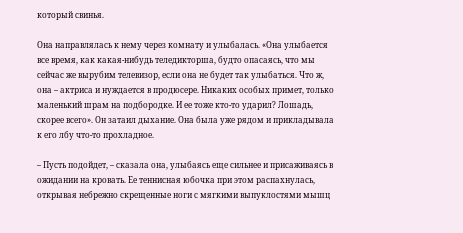который свинья.

Она направлялась к нему через комнату и улыбалась. «Она улыбается все время, как какая-нибудь теледикторша, будто опасаясь, что мы сейчас же вырубим телевизор, если она не будет так улыбаться. Что ж, она – актриса и нуждается в продюсере. Никаких особых примет, только маленький шрам на подбородке. И ее тоже кто-то ударил? Лошадь, скорее всего». Он затаил дыхание. Она была уже рядом и прикладывала к его лбу что-то прохладное.

– Пусть подойдет, – сказала она, улыбаясь еще сильнее и присаживаясь в ожидании на кровать. Ее теннисная юбочка при этом распахнулась, открывая небрежно скрещенные ноги с мягкими выпуклостями мышц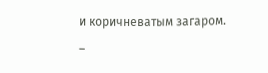и коричневатым загаром.

–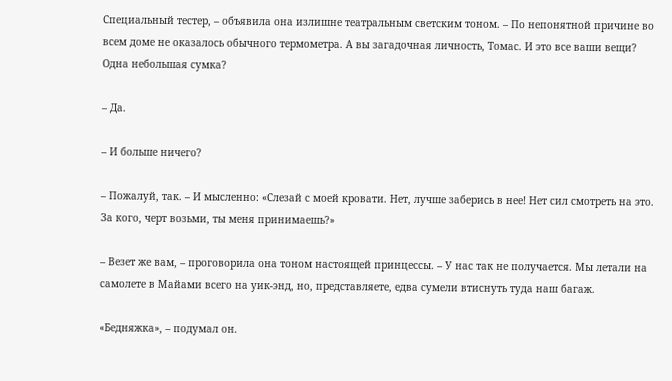Специальный тестер, – объявила она излишне театральным светским тоном. – По непонятной причине во всем доме не оказалось обычного термометра. А вы загадочная личность, Томас. И это все ваши вещи? Одна небольшая сумка?

– Да.

– И больше ничего?

– Пожалуй, так. – И мысленно: «Слезай с моей кровати. Нет, лучше заберись в нее! Нет сил смотреть на это. За кого, черт возьми, ты меня принимаешь?»

– Везет же вам, – проговорила она тоном настоящей принцессы. – У нас так не получается. Мы летали на самолете в Майами всего на уик-энд, но, представляете, едва сумели втиснуть туда наш багаж.

«Бедняжка», – подумал он.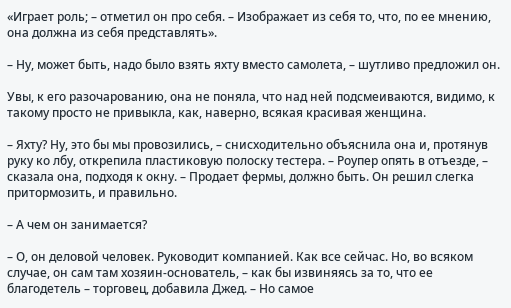«Играет роль; – отметил он про себя. – Изображает из себя то, что, по ее мнению, она должна из себя представлять».

– Ну, может быть, надо было взять яхту вместо самолета, – шутливо предложил он.

Увы, к его разочарованию, она не поняла, что над ней подсмеиваются, видимо, к такому просто не привыкла, как, наверно, всякая красивая женщина.

– Яхту? Ну, это бы мы провозились, – снисходительно объяснила она и, протянув руку ко лбу, открепила пластиковую полоску тестера. – Роупер опять в отъезде, – сказала она, подходя к окну. – Продает фермы, должно быть. Он решил слегка притормозить, и правильно.

– А чем он занимается?

– О, он деловой человек. Руководит компанией. Как все сейчас. Но, во всяком случае, он сам там хозяин-основатель, – как бы извиняясь за то, что ее благодетель – торговец, добавила Джед. – Но самое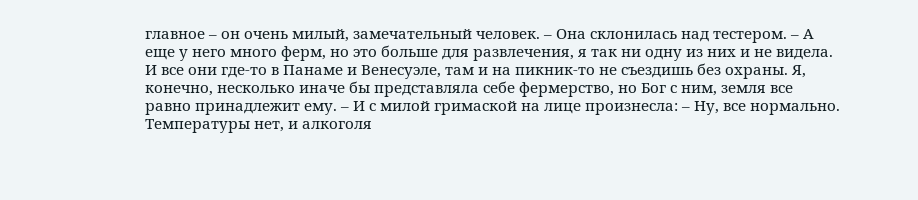главное – он очень милый, замечательный человек. – Она склонилась над тестером. – А еще у него много ферм, но это больше для развлечения, я так ни одну из них и не видела. И все они где-то в Панаме и Венесуэле, там и на пикник-то не съездишь без охраны. Я, конечно, несколько иначе бы представляла себе фермерство, но Бог с ним, земля все равно принадлежит ему. – И с милой гримаской на лице произнесла: – Ну, все нормально. Температуры нет, и алкоголя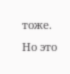тоже. Но это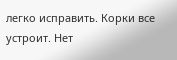легко исправить. Корки все устроит. Нет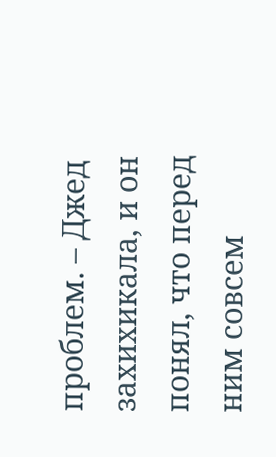проблем. – Джед захихикала, и он понял, что перед ним совсем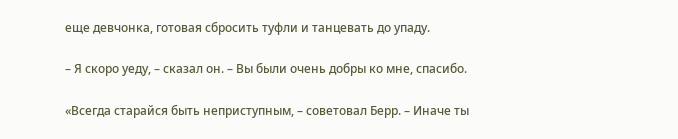еще девчонка, готовая сбросить туфли и танцевать до упаду.

– Я скоро уеду, – сказал он. – Вы были очень добры ко мне, спасибо.

«Всегда старайся быть неприступным, – советовал Берр. – Иначе ты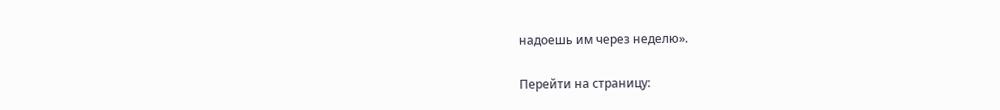надоешь им через неделю».

Перейти на страницу: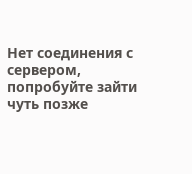Нет соединения с сервером, попробуйте зайти чуть позже